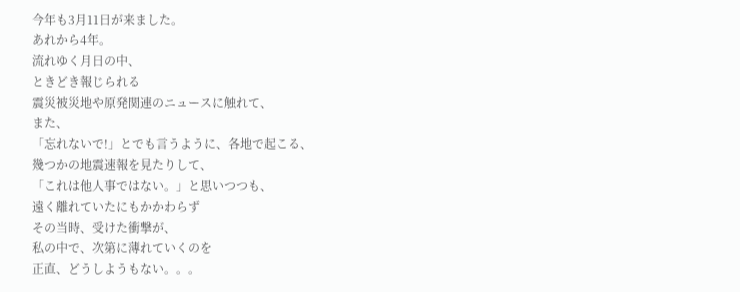今年も3月11日が来ました。
あれから4年。
流れゆく月日の中、
ときどき報じられる
震災被災地や原発関連のニュースに触れて、
また、
「忘れないで!」とでも言うように、各地で起こる、
幾つかの地震速報を見たりして、
「これは他人事ではない。」と思いつつも、
遠く離れていたにもかかわらず
その当時、受けた衝撃が、
私の中で、次第に薄れていくのを
正直、どうしようもない。。。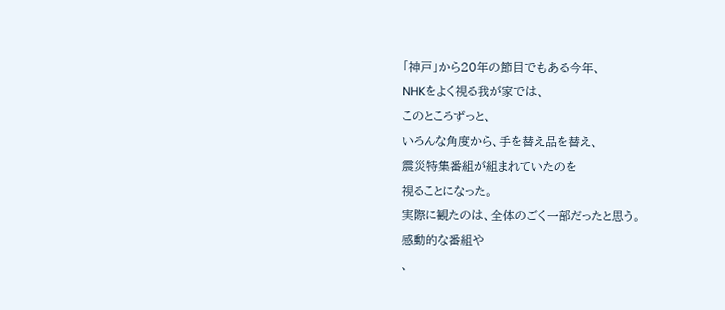「神戸」から20年の節目でもある今年、
NHKをよく視る我が家では、
このところずっと、
いろんな角度から、手を替え品を替え、
震災特集番組が組まれていたのを
視ることになった。
実際に観たのは、全体のごく一部だったと思う。
感動的な番組や
、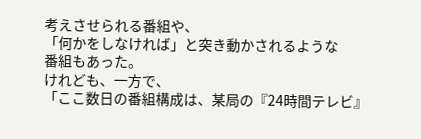考えさせられる番組や、
「何かをしなければ」と突き動かされるような
番組もあった。
けれども、一方で、
「ここ数日の番組構成は、某局の『24時間テレビ』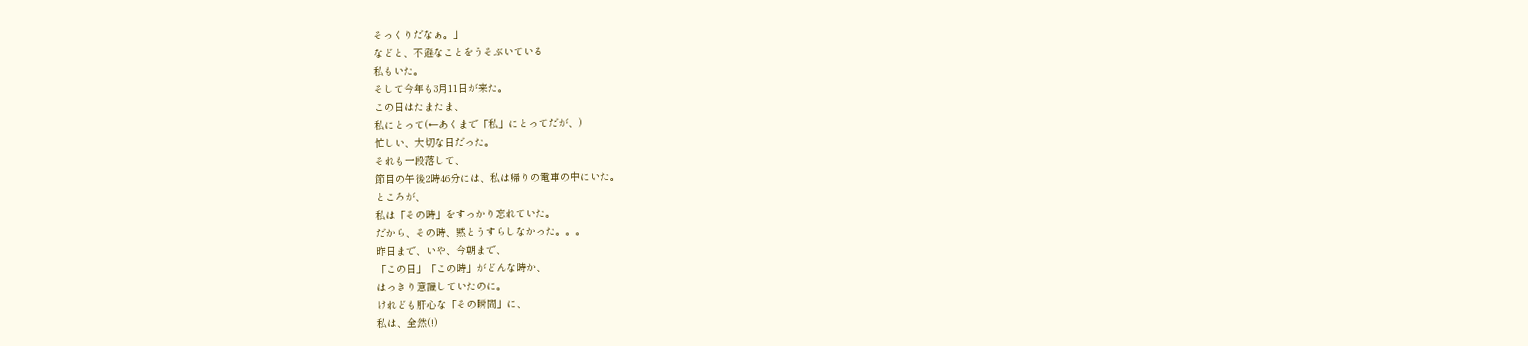そっくりだなぁ。」
などと、不遜なことをうそぶいている
私もいた。
そして今年も3月11日が来た。
この日はたまたま、
私にとって(←あくまで「私」にとってだが、)
忙しい、大切な日だった。
それも一段落して、
節目の午後2時46分には、私は帰りの電車の中にいた。
ところが、
私は「その時」をすっかり忘れていた。
だから、その時、黙とうすらしなかった。。。
昨日まで、いや、今朝まで、
「この日」「この時」がどんな時か、
はっきり意識していたのに。
けれども肝心な「その瞬間」に、
私は、全然(!)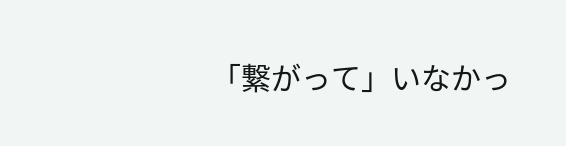「繋がって」いなかっ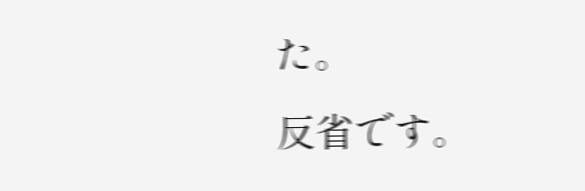た。
反省です。